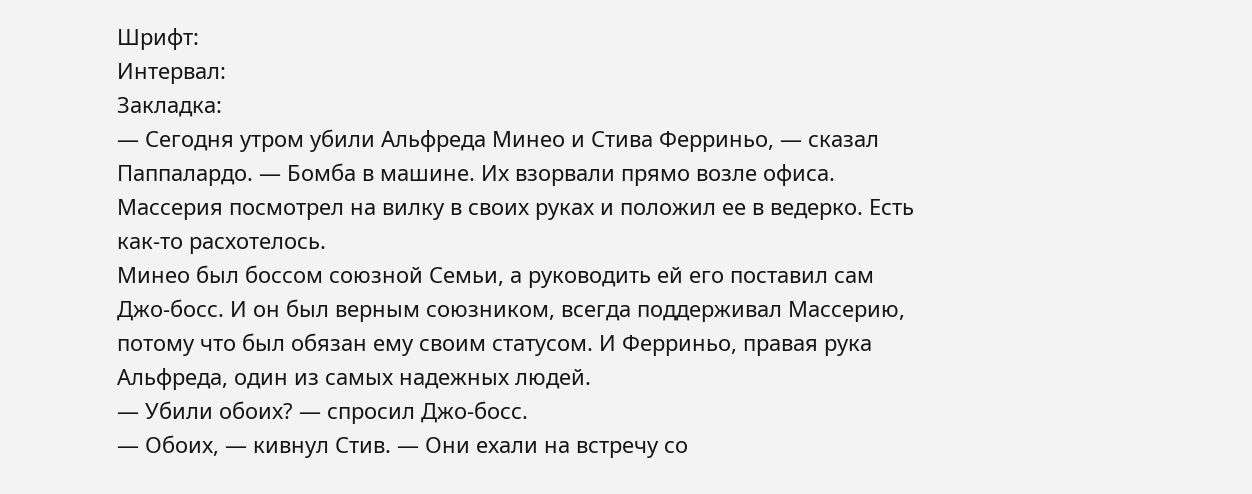Шрифт:
Интервал:
Закладка:
— Сегодня утром убили Альфреда Минео и Стива Ферриньо, — сказал Паппалардо. — Бомба в машине. Их взорвали прямо возле офиса.
Массерия посмотрел на вилку в своих руках и положил ее в ведерко. Есть как-то расхотелось.
Минео был боссом союзной Семьи, а руководить ей его поставил сам Джо-босс. И он был верным союзником, всегда поддерживал Массерию, потому что был обязан ему своим статусом. И Ферриньо, правая рука Альфреда, один из самых надежных людей.
— Убили обоих? — спросил Джо-босс.
— Обоих, — кивнул Стив. — Они ехали на встречу со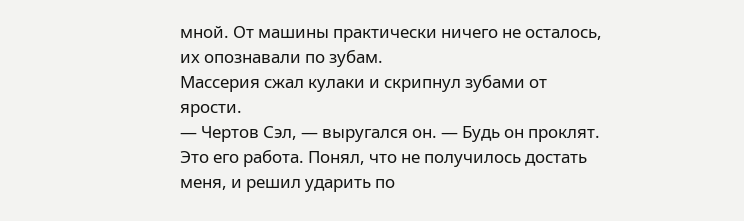мной. От машины практически ничего не осталось, их опознавали по зубам.
Массерия сжал кулаки и скрипнул зубами от ярости.
— Чертов Сэл, — выругался он. — Будь он проклят. Это его работа. Понял, что не получилось достать меня, и решил ударить по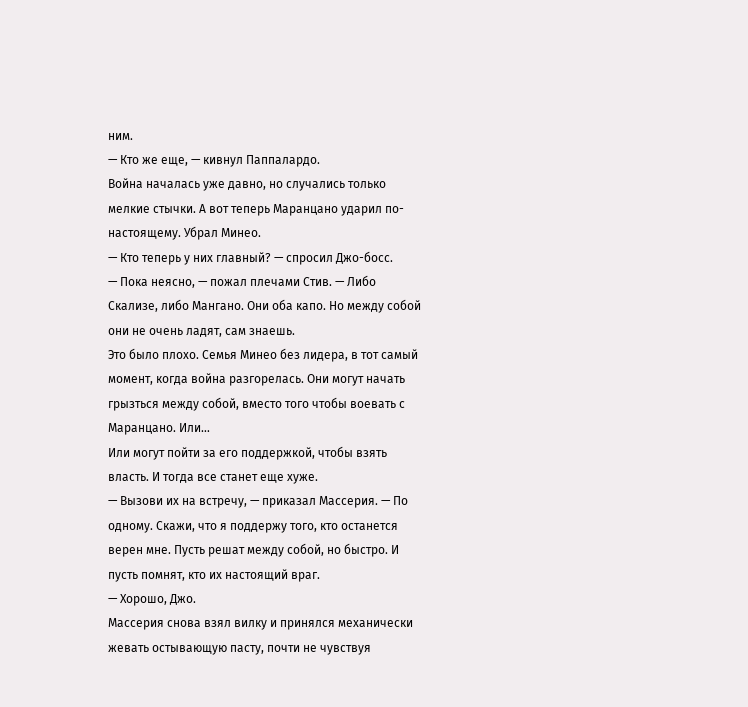ним.
— Кто же еще, — кивнул Паппалардо.
Война началась уже давно, но случались только мелкие стычки. А вот теперь Маранцано ударил по-настоящему. Убрал Минео.
— Кто теперь у них главный? — спросил Джо-босс.
— Пока неясно, — пожал плечами Стив. — Либо Скализе, либо Мангано. Они оба капо. Но между собой они не очень ладят, сам знаешь.
Это было плохо. Семья Минео без лидера, в тот самый момент, когда война разгорелась. Они могут начать грызться между собой, вместо того чтобы воевать с Маранцано. Или…
Или могут пойти за его поддержкой, чтобы взять власть. И тогда все станет еще хуже.
— Вызови их на встречу, — приказал Массерия. — По одному. Скажи, что я поддержу того, кто останется верен мне. Пусть решат между собой, но быстро. И пусть помнят, кто их настоящий враг.
— Хорошо, Джо.
Массерия снова взял вилку и принялся механически жевать остывающую пасту, почти не чувствуя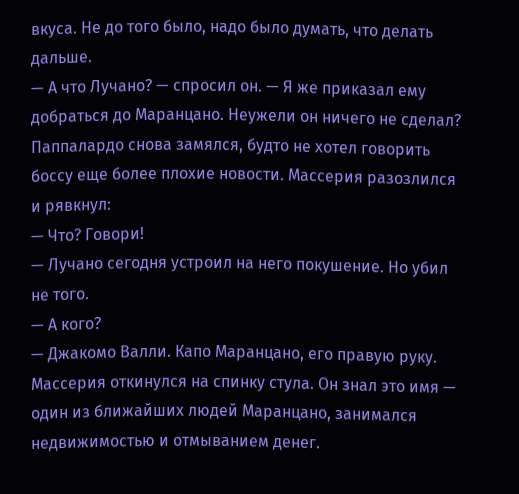вкуса. Не до того было, надо было думать, что делать дальше.
— А что Лучано? — спросил он. — Я же приказал ему добраться до Маранцано. Неужели он ничего не сделал?
Паппалардо снова замялся, будто не хотел говорить боссу еще более плохие новости. Массерия разозлился и рявкнул:
— Что? Говори!
— Лучано сегодня устроил на него покушение. Но убил не того.
— А кого?
— Джакомо Валли. Капо Маранцано, его правую руку.
Массерия откинулся на спинку стула. Он знал это имя — один из ближайших людей Маранцано, занимался недвижимостью и отмыванием денег.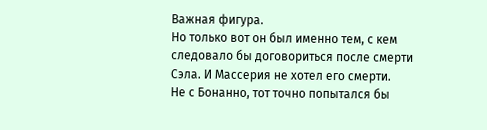Важная фигура.
Но только вот он был именно тем, с кем следовало бы договориться после смерти Сэла. И Массерия не хотел его смерти.
Не с Бонанно, тот точно попытался бы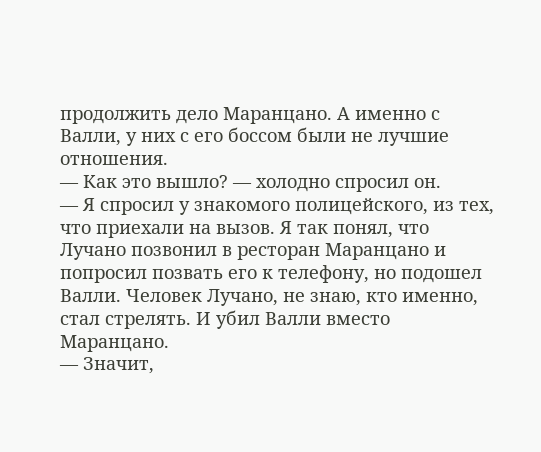продолжить дело Маранцано. А именно с Валли, у них с его боссом были не лучшие отношения.
— Как это вышло? — холодно спросил он.
— Я спросил у знакомого полицейского, из тех, что приехали на вызов. Я так понял, что Лучано позвонил в ресторан Маранцано и попросил позвать его к телефону, но подошел Валли. Человек Лучано, не знаю, кто именно, стал стрелять. И убил Валли вместо Маранцано.
— Значит,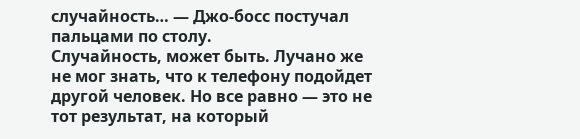случайность… — Джо-босс постучал пальцами по столу.
Случайность, может быть. Лучано же не мог знать, что к телефону подойдет другой человек. Но все равно — это не тот результат, на который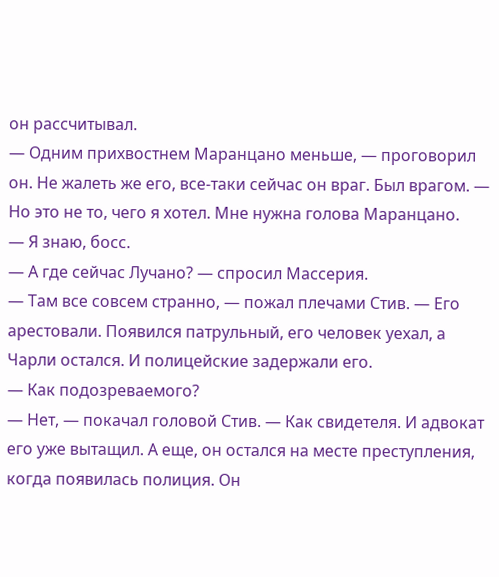он рассчитывал.
— Одним прихвостнем Маранцано меньше, — проговорил он. Не жалеть же его, все-таки сейчас он враг. Был врагом. — Но это не то, чего я хотел. Мне нужна голова Маранцано.
— Я знаю, босс.
— А где сейчас Лучано? — спросил Массерия.
— Там все совсем странно, — пожал плечами Стив. — Его арестовали. Появился патрульный, его человек уехал, а Чарли остался. И полицейские задержали его.
— Как подозреваемого?
— Нет, — покачал головой Стив. — Как свидетеля. И адвокат его уже вытащил. А еще, он остался на месте преступления, когда появилась полиция. Он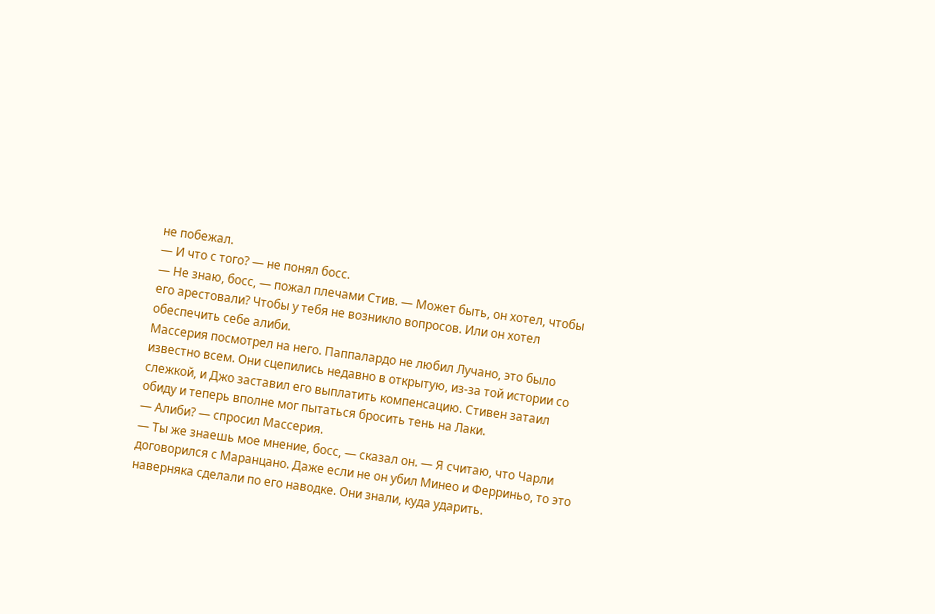не побежал.
— И что с того? — не понял босс.
— Не знаю, босс, — пожал плечами Стив. — Может быть, он хотел, чтобы его арестовали? Чтобы у тебя не возникло вопросов. Или он хотел обеспечить себе алиби.
Массерия посмотрел на него. Паппалардо не любил Лучано, это было известно всем. Они сцепились недавно в открытую, из-за той истории со слежкой, и Джо заставил его выплатить компенсацию. Стивен затаил обиду и теперь вполне мог пытаться бросить тень на Лаки.
— Алиби? — спросил Массерия.
— Ты же знаешь мое мнение, босс, — сказал он. — Я считаю, что Чарли договорился с Маранцано. Даже если не он убил Минео и Ферриньо, то это наверняка сделали по его наводке. Они знали, куда ударить.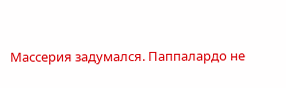Массерия задумался. Паппалардо не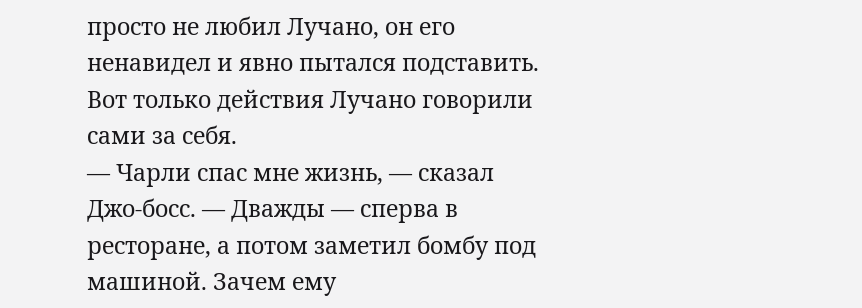просто не любил Лучано, он его ненавидел и явно пытался подставить. Вот только действия Лучано говорили сами за себя.
— Чарли спас мне жизнь, — сказал Джо-босс. — Дважды — сперва в ресторане, а потом заметил бомбу под машиной. Зачем ему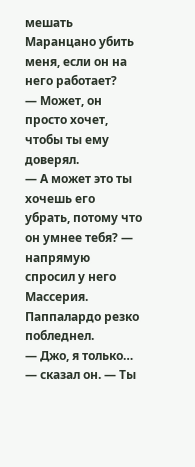мешать Маранцано убить меня, если он на него работает?
— Может, он просто хочет, чтобы ты ему доверял.
— А может это ты хочешь его убрать, потому что он умнее тебя? — напрямую спросил у него Массерия.
Паппалардо резко побледнел.
— Джо, я только… — сказал он. — Ты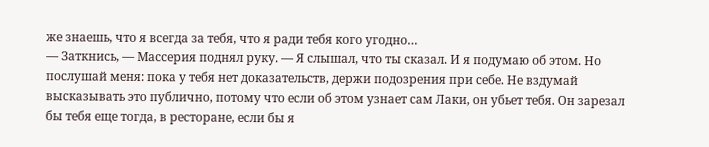же знаешь, что я всегда за тебя, что я ради тебя кого угодно…
— Заткнись, — Массерия поднял руку. — Я слышал, что ты сказал. И я подумаю об этом. Но послушай меня: пока у тебя нет доказательств, держи подозрения при себе. Не вздумай высказывать это публично, потому что если об этом узнает сам Лаки, он убьет тебя. Он зарезал бы тебя еще тогда, в ресторане, если бы я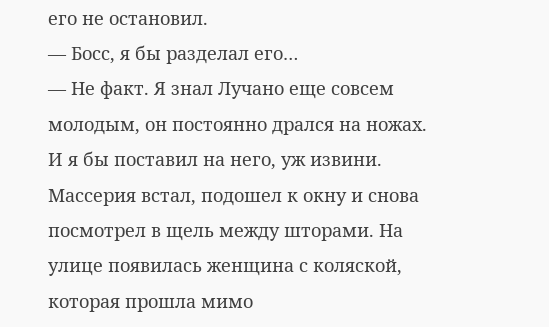его не остановил.
— Босс, я бы разделал его…
— Не факт. Я знал Лучано еще совсем молодым, он постоянно дрался на ножах. И я бы поставил на него, уж извини.
Массерия встал, подошел к окну и снова посмотрел в щель между шторами. На улице появилась женщина с коляской, которая прошла мимо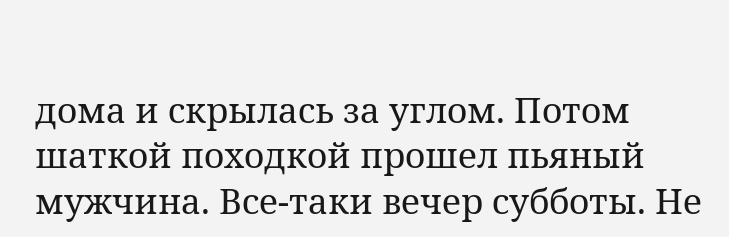дома и скрылась за углом. Потом шаткой походкой прошел пьяный мужчина. Все-таки вечер субботы. Не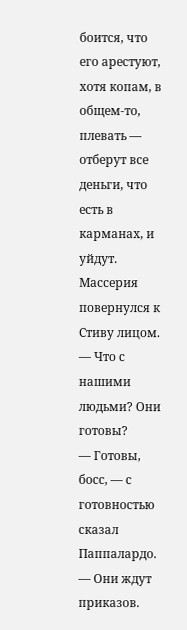боится, что его арестуют, хотя копам, в общем-то, плевать — отберут все деньги, что есть в карманах, и уйдут.
Массерия повернулся к Стиву лицом.
— Что с нашими людьми? Они готовы?
— Готовы, босс, — с готовностью сказал Паппалардо. — Они ждут приказов.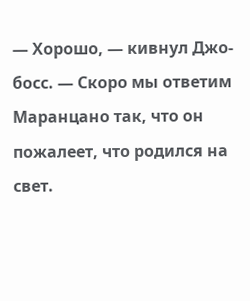— Хорошо, — кивнул Джо-босс. — Скоро мы ответим Маранцано так, что он пожалеет, что родился на свет.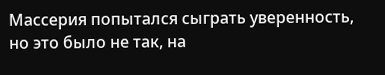Массерия попытался сыграть уверенность, но это было не так, на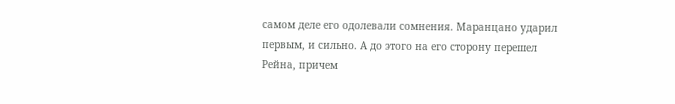самом деле его одолевали сомнения. Маранцано ударил первым, и сильно. А до этого на его сторону перешел Рейна, причем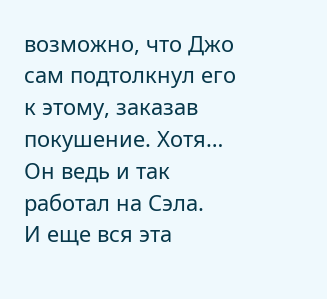возможно, что Джо сам подтолкнул его к этому, заказав покушение. Хотя… Он ведь и так работал на Сэла.
И еще вся эта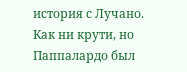история с Лучано. Как ни крути, но Паппалардо был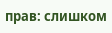прав: слишком